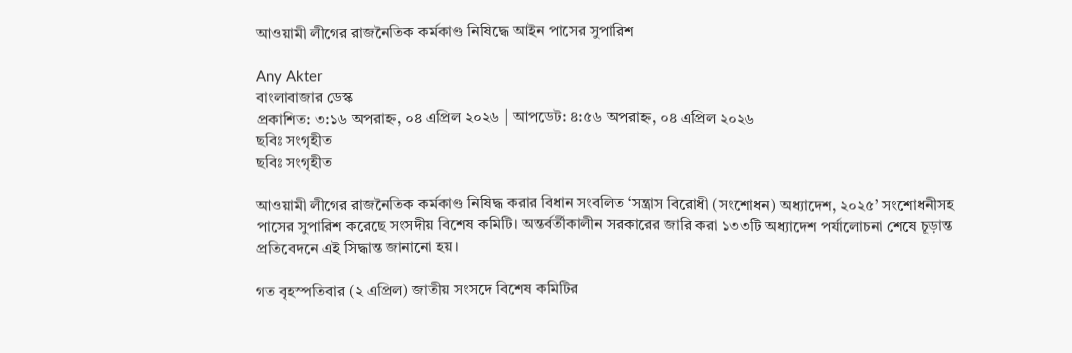আওয়ামী লীগের রাজনৈতিক কর্মকাণ্ড নিষিদ্ধে আইন পাসের সুপারিশ

Any Akter
বাংলাবাজার ডেস্ক
প্রকাশিত: ৩:১৬ অপরাহ্ন, ০৪ এপ্রিল ২০২৬ | আপডেট: ৪:৫৬ অপরাহ্ন, ০৪ এপ্রিল ২০২৬
ছবিঃ সংগৃহীত
ছবিঃ সংগৃহীত

আওয়ামী লীগের রাজনৈতিক কর্মকাণ্ড নিষিদ্ধ করার বিধান সংবলিত ‘সন্ত্রাস বিরোধী (সংশোধন) অধ্যাদেশ, ২০২৫’ সংশোধনীসহ পাসের সুপারিশ করেছে সংসদীয় বিশেষ কমিটি। অন্তর্বর্তীকালীন সরকারের জারি করা ১৩৩টি অধ্যাদেশ পর্যালোচনা শেষে চূড়ান্ত প্রতিবেদনে এই সিদ্ধান্ত জানানো হয়।

গত বৃহস্পতিবার (২ এপ্রিল) জাতীয় সংসদে বিশেষ কমিটির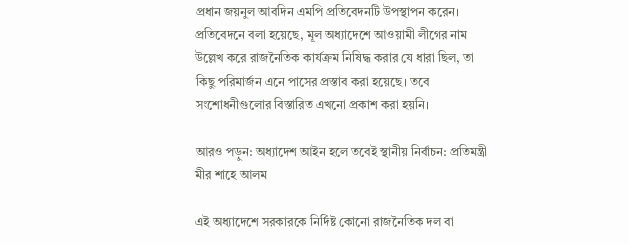প্রধান জয়নুল আবদিন এমপি প্রতিবেদনটি উপস্থাপন করেন। প্রতিবেদনে বলা হয়েছে, মূল অধ্যাদেশে আওয়ামী লীগের নাম উল্লেখ করে রাজনৈতিক কার্যক্রম নিষিদ্ধ করার যে ধারা ছিল, তা কিছু পরিমার্জন এনে পাসের প্রস্তাব করা হয়েছে। তবে সংশোধনীগুলোর বিস্তারিত এখনো প্রকাশ করা হয়নি।

আরও পড়ুন: অধ্যাদেশ আইন হলে তবেই স্থানীয় নির্বাচন: প্রতিমন্ত্রী মীর শাহে আলম

এই অধ্যাদেশে সরকারকে নির্দিষ্ট কোনো রাজনৈতিক দল বা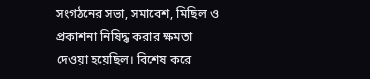সংগঠনের সভা, সমাবেশ, মিছিল ও প্রকাশনা নিষিদ্ধ করার ক্ষমতা দেওয়া হয়েছিল। বিশেষ করে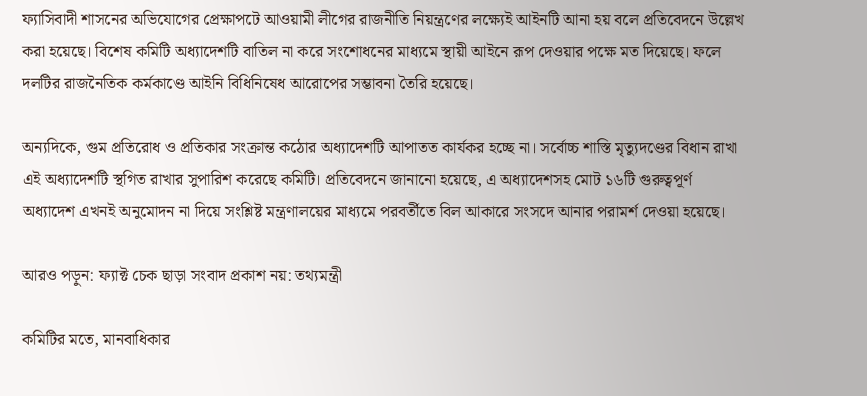ফ্যাসিবাদী শাসনের অভিযোগের প্রেক্ষাপটে আওয়ামী লীগের রাজনীতি নিয়ন্ত্রণের লক্ষ্যেই আইনটি আনা হয় বলে প্রতিবেদনে উল্লেখ করা হয়েছে। বিশেষ কমিটি অধ্যাদেশটি বাতিল না করে সংশোধনের মাধ্যমে স্থায়ী আইনে রূপ দেওয়ার পক্ষে মত দিয়েছে। ফলে দলটির রাজনৈতিক কর্মকাণ্ডে আইনি বিধিনিষেধ আরোপের সম্ভাবনা তৈরি হয়েছে।

অন্যদিকে, গুম প্রতিরোধ ও প্রতিকার সংক্রান্ত কঠোর অধ্যাদেশটি আপাতত কার্যকর হচ্ছে না। সর্বোচ্চ শাস্তি মৃত্যুদণ্ডের বিধান রাখা এই অধ্যাদেশটি স্থগিত রাখার সুপারিশ করেছে কমিটি। প্রতিবেদনে জানানো হয়েছে, এ অধ্যাদেশসহ মোট ১৬টি গুরুত্বপূর্ণ অধ্যাদেশ এখনই অনুমোদন না দিয়ে সংশ্লিষ্ট মন্ত্রণালয়ের মাধ্যমে পরবর্তীতে বিল আকারে সংসদে আনার পরামর্শ দেওয়া হয়েছে।

আরও পড়ুন: ফ্যাক্ট চেক ছাড়া সংবাদ প্রকাশ নয়: তথ্যমন্ত্রী

কমিটির মতে, মানবাধিকার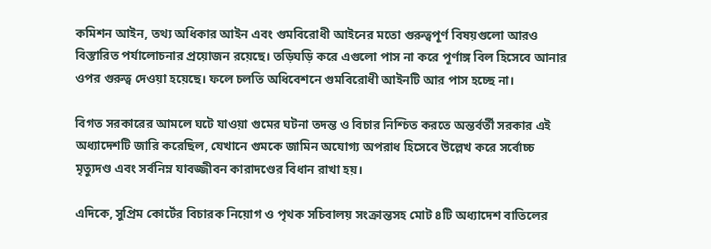কমিশন আইন, তথ্য অধিকার আইন এবং গুমবিরোধী আইনের মতো গুরুত্বপূর্ণ বিষয়গুলো আরও বিস্তারিত পর্যালোচনার প্রয়োজন রয়েছে। তড়িঘড়ি করে এগুলো পাস না করে পূর্ণাঙ্গ বিল হিসেবে আনার ওপর গুরুত্ব দেওয়া হয়েছে। ফলে চলতি অধিবেশনে গুমবিরোধী আইনটি আর পাস হচ্ছে না।

বিগত সরকারের আমলে ঘটে যাওয়া গুমের ঘটনা তদন্ত ও বিচার নিশ্চিত করতে অন্তর্বর্তী সরকার এই অধ্যাদেশটি জারি করেছিল, যেখানে গুমকে জামিন অযোগ্য অপরাধ হিসেবে উল্লেখ করে সর্বোচ্চ মৃত্যুদণ্ড এবং সর্বনিম্ন যাবজ্জীবন কারাদণ্ডের বিধান রাখা হয়।

এদিকে, সুপ্রিম কোর্টের বিচারক নিয়োগ ও পৃথক সচিবালয় সংক্রান্তসহ মোট ৪টি অধ্যাদেশ বাতিলের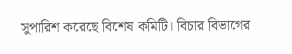সুপারিশ করেছে বিশেষ কমিটি। বিচার বিভাগের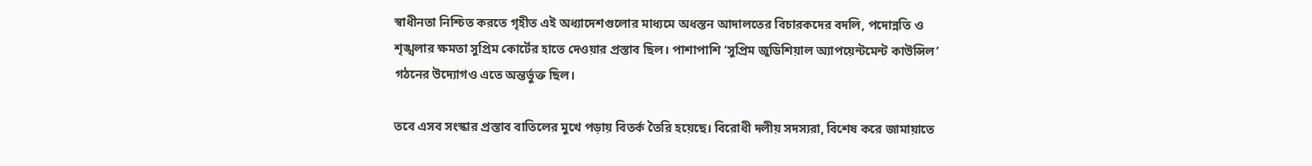স্বাধীনতা নিশ্চিত করতে গৃহীত এই অধ্যাদেশগুলোর মাধ্যমে অধস্তন আদালতের বিচারকদের বদলি, পদোন্নতি ও শৃঙ্খলার ক্ষমতা সুপ্রিম কোর্টের হাতে দেওয়ার প্রস্তাব ছিল। পাশাপাশি ‘সুপ্রিম জুডিশিয়াল অ্যাপয়েন্টমেন্ট কাউন্সিল’ গঠনের উদ্যোগও এতে অন্তর্ভুক্ত ছিল।

তবে এসব সংস্কার প্রস্তাব বাতিলের মুখে পড়ায় বিতর্ক তৈরি হয়েছে। বিরোধী দলীয় সদস্যরা, বিশেষ করে জামায়াতে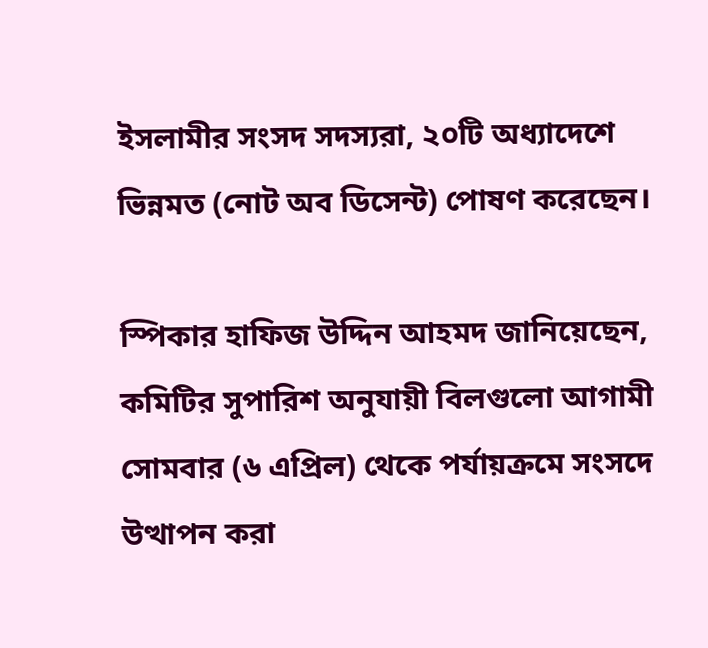ইসলামীর সংসদ সদস্যরা, ২০টি অধ্যাদেশে ভিন্নমত (নোট অব ডিসেন্ট) পোষণ করেছেন।

স্পিকার হাফিজ উদ্দিন আহমদ জানিয়েছেন, কমিটির সুপারিশ অনুযায়ী বিলগুলো আগামী সোমবার (৬ এপ্রিল) থেকে পর্যায়ক্রমে সংসদে উত্থাপন করা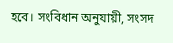হবে। সংবিধান অনুযায়ী, সংসদ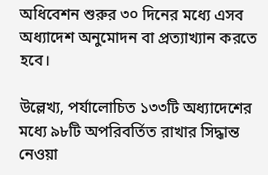অধিবেশন শুরুর ৩০ দিনের মধ্যে এসব অধ্যাদেশ অনুমোদন বা প্রত্যাখ্যান করতে হবে।

উল্লেখ্য, পর্যালোচিত ১৩৩টি অধ্যাদেশের মধ্যে ৯৮টি অপরিবর্তিত রাখার সিদ্ধান্ত নেওয়া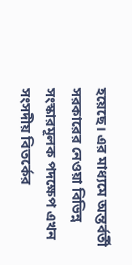হয়েছে। এর মাধ্যমে অন্তর্বর্তী সরকারের নেওয়া বিভিন্ন সংস্কারমূলক পদক্ষেপ এখন সংসদীয় বিতর্কের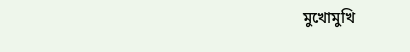মুখোমুখি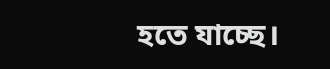হতে যাচ্ছে।